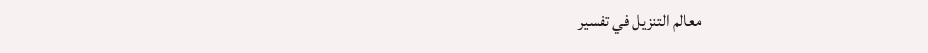معالم التنزيل في تفسير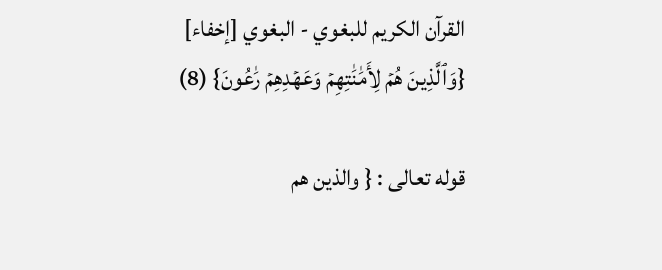القرآن الكريم للبغوي - البغوي [إخفاء]
{وَٱلَّذِينَ هُمۡ لِأَمَٰنَٰتِهِمۡ وَعَهۡدِهِمۡ رَٰعُونَ} (8)

قوله تعالى : { والذين هم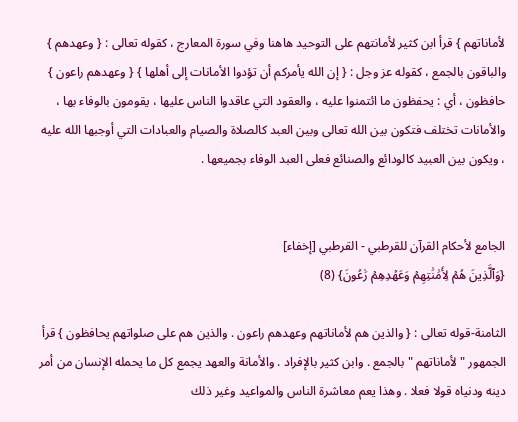لأماناتهم } قرأ ابن كثير لأمانتهم على التوحيد هاهنا وفي سورة المعارج ، كقوله تعالى : { وعهدهم } والباقون بالجمع ، كقوله عز وجل : { إن الله يأمركم أن تؤدوا الأمانات إلى أهلها } { وعهدهم راعون } حافظون ، أي : يحفظون ما ائتمنوا عليه ، والعقود التي عاقدوا الناس عليها ، يقومون بالوفاء بها ، والأمانات تختلف فتكون بين الله تعالى وبين العبد كالصلاة والصيام والعبادات التي أوجبها الله عليه ، ويكون بين العبيد كالودائع والصنائع فعلى العبد الوفاء بجميعها .


الجامع لأحكام القرآن للقرطبي - القرطبي [إخفاء]
{وَٱلَّذِينَ هُمۡ لِأَمَٰنَٰتِهِمۡ وَعَهۡدِهِمۡ رَٰعُونَ} (8)

الثامنة-قوله تعالى : { والذين هم لأماناتهم وعهدهم راعون . والذين هم على صلواتهم يحافظون } قرأ الجمهور " لأماناتهم " بالجمع . وابن كثير بالإفراد . والأمانة والعهد يجمع كل ما يحمله الإنسان من أمر دينه ودنياه قولا فعلا . وهذا يعم معاشرة الناس والمواعيد وغير ذلك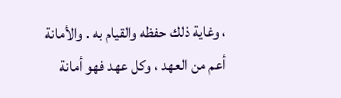، وغاية ذلك حفظه والقيام به . والأمانة أعم من العهد ، وكل عهد فهو أمانة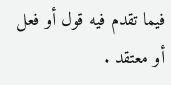فيما تقدم فيه قول أو فعل أو معتقد .